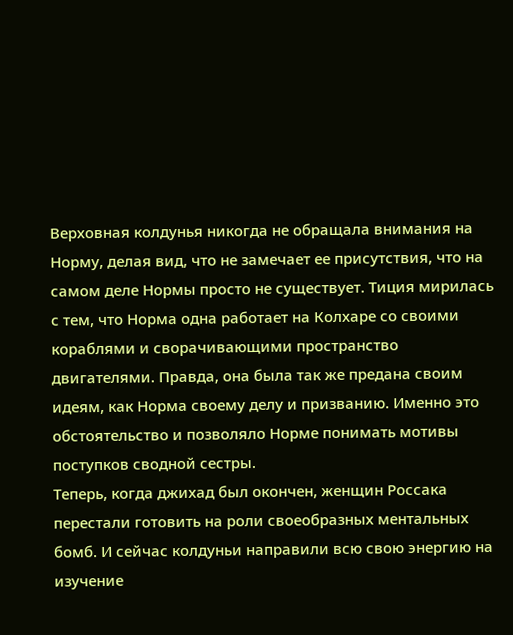Верховная колдунья никогда не обращала внимания на Норму, делая вид, что не замечает ее присутствия, что на самом деле Нормы просто не существует. Тиция мирилась с тем, что Норма одна работает на Колхаре со своими кораблями и сворачивающими пространство двигателями. Правда, она была так же предана своим идеям, как Норма своему делу и призванию. Именно это обстоятельство и позволяло Норме понимать мотивы поступков сводной сестры.
Теперь, когда джихад был окончен, женщин Россака перестали готовить на роли своеобразных ментальных бомб. И сейчас колдуньи направили всю свою энергию на изучение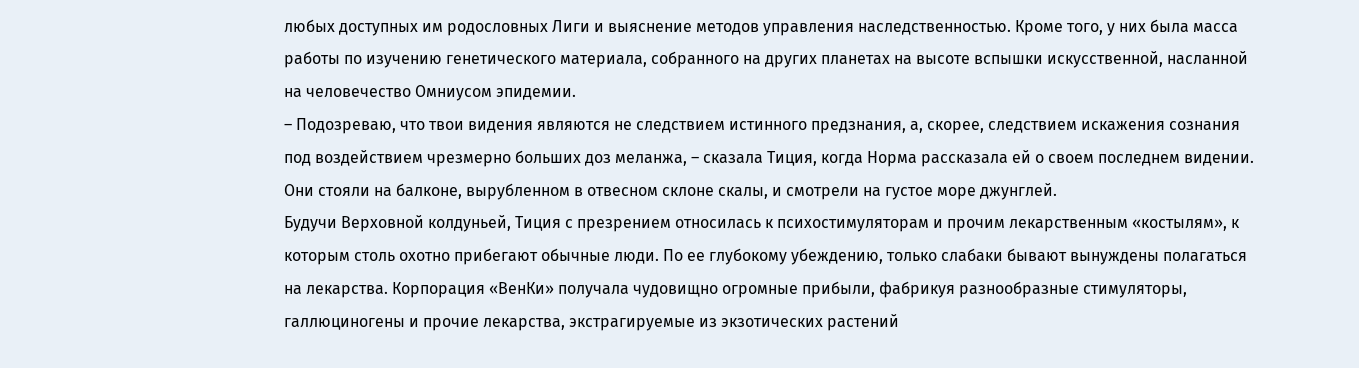любых доступных им родословных Лиги и выяснение методов управления наследственностью. Кроме того, у них была масса работы по изучению генетического материала, собранного на других планетах на высоте вспышки искусственной, насланной на человечество Омниусом эпидемии.
– Подозреваю, что твои видения являются не следствием истинного предзнания, а, скорее, следствием искажения сознания под воздействием чрезмерно больших доз меланжа, – сказала Тиция, когда Норма рассказала ей о своем последнем видении.
Они стояли на балконе, вырубленном в отвесном склоне скалы, и смотрели на густое море джунглей.
Будучи Верховной колдуньей, Тиция с презрением относилась к психостимуляторам и прочим лекарственным «костылям», к которым столь охотно прибегают обычные люди. По ее глубокому убеждению, только слабаки бывают вынуждены полагаться на лекарства. Корпорация «ВенКи» получала чудовищно огромные прибыли, фабрикуя разнообразные стимуляторы, галлюциногены и прочие лекарства, экстрагируемые из экзотических растений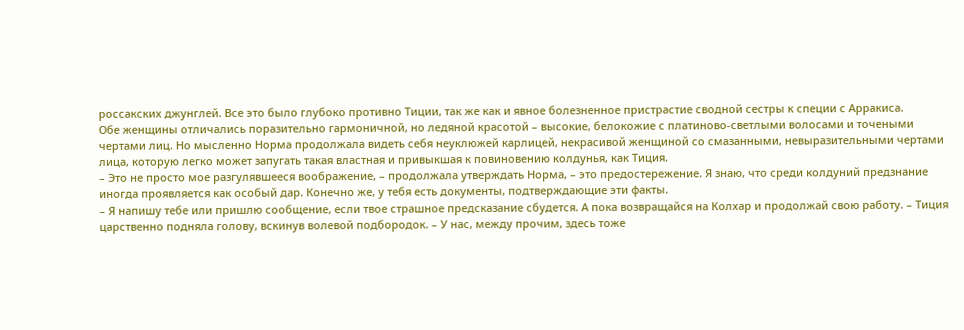россакских джунглей. Все это было глубоко противно Тиции, так же как и явное болезненное пристрастие сводной сестры к специи с Арракиса.
Обе женщины отличались поразительно гармоничной, но ледяной красотой – высокие, белокожие с платиново-светлыми волосами и точеными чертами лиц. Но мысленно Норма продолжала видеть себя неуклюжей карлицей, некрасивой женщиной со смазанными, невыразительными чертами лица, которую легко может запугать такая властная и привыкшая к повиновению колдунья, как Тиция.
– Это не просто мое разгулявшееся воображение, – продолжала утверждать Норма, – это предостережение. Я знаю, что среди колдуний предзнание иногда проявляется как особый дар. Конечно же, у тебя есть документы, подтверждающие эти факты.
– Я напишу тебе или пришлю сообщение, если твое страшное предсказание сбудется. А пока возвращайся на Колхар и продолжай свою работу. – Тиция царственно подняла голову, вскинув волевой подбородок. – У нас, между прочим, здесь тоже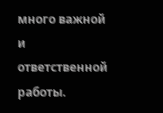много важной и ответственной работы.